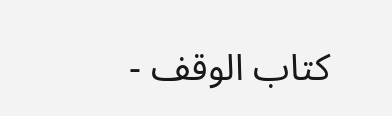کتاب الوقف -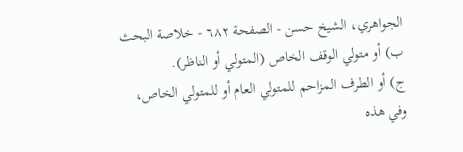الجواهري، الشيخ حسن - الصفحة ٦٨٢ - خلاصة البحث
ب) أو متولي الوقف الخاص (المتولي أو الناظر).
ج) أو الطرف المزاحم للمتولي العام أو للمتولي الخاص، وفي هذه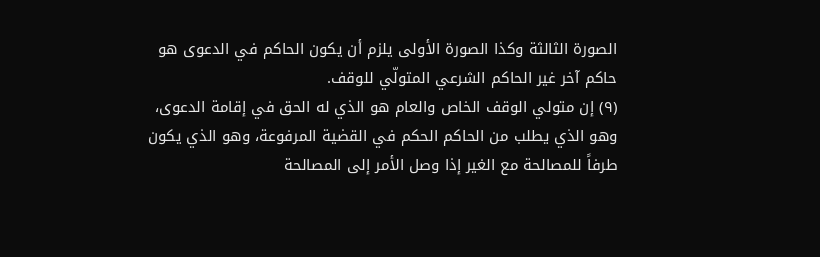الصورة الثالثة وكذا الصورة الأولى يلزم أن يكون الحاكم في الدعوى هو حاكم آخر غير الحاكم الشرعي المتولّي للوقف.
(٩) إن متولي الوقف الخاص والعام هو الذي له الحق في إقامة الدعوى، وهو الذي يطلب من الحاكم الحكم في القضية المرفوعة، وهو الذي يكون طرفاً للمصالحة مع الغير إذا وصل الأمر إلى المصالحة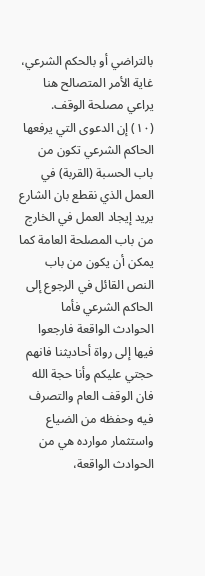بالتراضي أو بالحكم الشرعي، غاية الأمر المتصالح هنا يراعي مصلحة الوقف.
(١٠) إن الدعوى التي يرفعها الحاكم الشرعي تكون من باب الحسبة (القربة) في العمل الذي نقطع بان الشارع يريد إيجاد العمل في الخارج من باب المصلحة العامة كما يمكن أن يكون من باب النص القائل في الرجوع إلى الحاكم الشرعي فأما الحوادث الواقعة فارجعوا فيها إلى رواة أحاديثنا فانهم حجتي عليكم وأنا حجة الله فان الوقف العام والتصرف فيه وحفظه من الضياع واستثمار موارده هي من الحوادث الواقعة،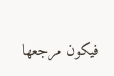فيكون مرجعها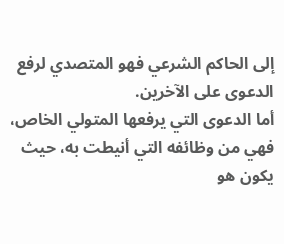إلى الحاكم الشرعي فهو المتصدي لرفع الدعوى على الآخرين.
أما الدعوى التي يرفعها المتولي الخاص، فهي من وظائفه التي أنيطت به، حيث يكون هو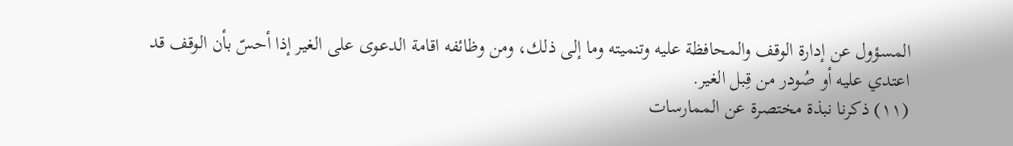المسؤول عن إدارة الوقف والمحافظة عليه وتنميته وما إلى ذلك، ومن وظائفه اقامة الدعوى على الغير إذا أحسّ بأن الوقف قد اعتدي عليه أو صُودر من قِبل الغير.
(١١) ذكرنا نبذة مختصرة عن الممارسات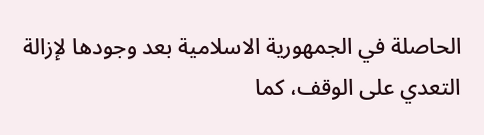الحاصلة في الجمهورية الاسلامية بعد وجودها لإزالة التعدي على الوقف، كما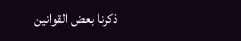ذكرنا بعض القوانين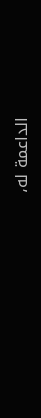الداعمة له،